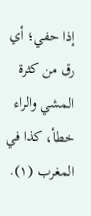إذا حفي؛ أي رق من كثرة المشي والراء خطأ، كذا في المغرب (١).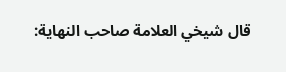قال شيخي العلامة صاحب النهاية: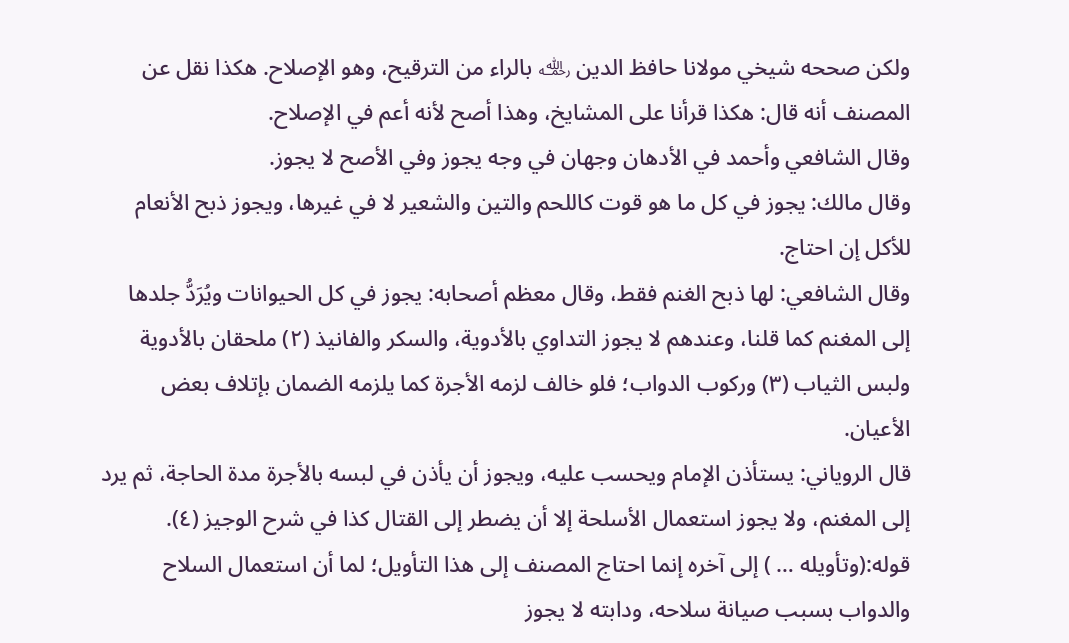ولكن صححه شيخي مولانا حافظ الدين ﵀ بالراء من الترقيح، وهو الإصلاح. هكذا نقل عن المصنف أنه قال: هكذا قرأنا على المشايخ، وهذا أصح لأنه أعم في الإصلاح.
وقال الشافعي وأحمد في الأدهان وجهان في وجه يجوز وفي الأصح لا يجوز.
وقال مالك: يجوز في كل ما هو قوت كاللحم والتين والشعير لا في غيرها، ويجوز ذبح الأنعام للأكل إن احتاج.
وقال الشافعي: لها ذبح الغنم فقط، وقال معظم أصحابه: يجوز في كل الحيوانات ويُرَدُّ جلدها إلى المغنم كما قلنا، وعندهم لا يجوز التداوي بالأدوية، والسكر والفانيذ (٢) ملحقان بالأدوية ولبس الثياب (٣) وركوب الدواب؛ فلو خالف لزمه الأجرة كما يلزمه الضمان بإتلاف بعض الأعيان.
قال الروياني: يستأذن الإمام ويحسب عليه، ويجوز أن يأذن في لبسه بالأجرة مدة الحاجة، ثم يرد إلى المغنم، ولا يجوز استعمال الأسلحة إلا أن يضطر إلى القتال كذا في شرح الوجيز (٤).
قوله:(وتأويله … ) إلى آخره إنما احتاج المصنف إلى هذا التأويل؛ لما أن استعمال السلاح والدواب بسبب صيانة سلاحه، ودابته لا يجوز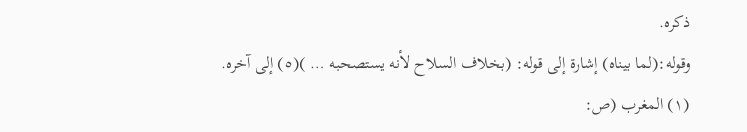ذكره.
وقوله:(لما بيناه) إشارة إلى قوله: (بخلاف السلاح لأنه يستصحبه … )(٥) إلى آخره.
(١) المغرب (ص: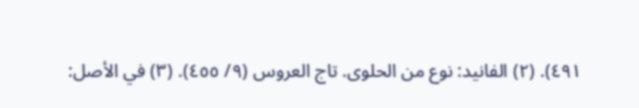٤٩١). (٢) الفانيد: نوع من الحلوى. تاج العروس (٩/ ٤٥٥). (٣) في الأصل: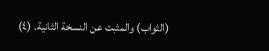(الثواب) والمثبت عن النسخة الثانية. (٤)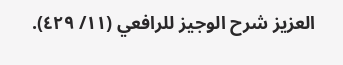العزيز شرح الوجيز للرافعي (١١/ ٤٢٩).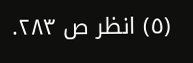(٥) انظر ص ٢٨٣.